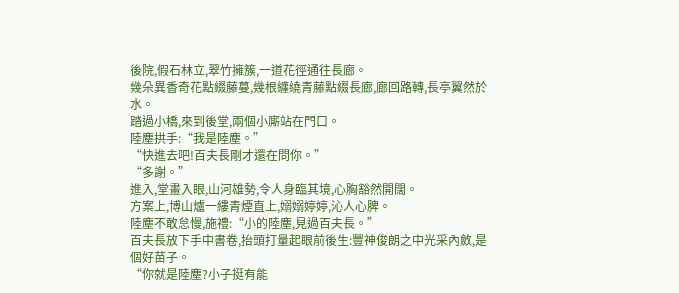後院,假石林立,翠竹擁簇,一道花徑通往長廊。
幾朵異香奇花點綴藤蔓,幾根纏繞青藤點綴長廊,廊回路轉,長亭翼然於水。
踏過小橋,來到後堂,兩個小廝站在門口。
陸塵拱手:“我是陸塵。”
“快進去吧!百夫長剛才還在問你。”
“多謝。”
進入,堂畫入眼,山河雄勢,令人身臨其境,心胸豁然開闊。
方案上,博山爐一縷青煙直上,嫋嫋婷婷,沁人心脾。
陸塵不敢怠慢,施禮:“小的陸塵,見過百夫長。”
百夫長放下手中書卷,抬頭打量起眼前後生:豐神俊朗之中光采內斂,是個好苗子。
“你就是陸塵?小子挺有能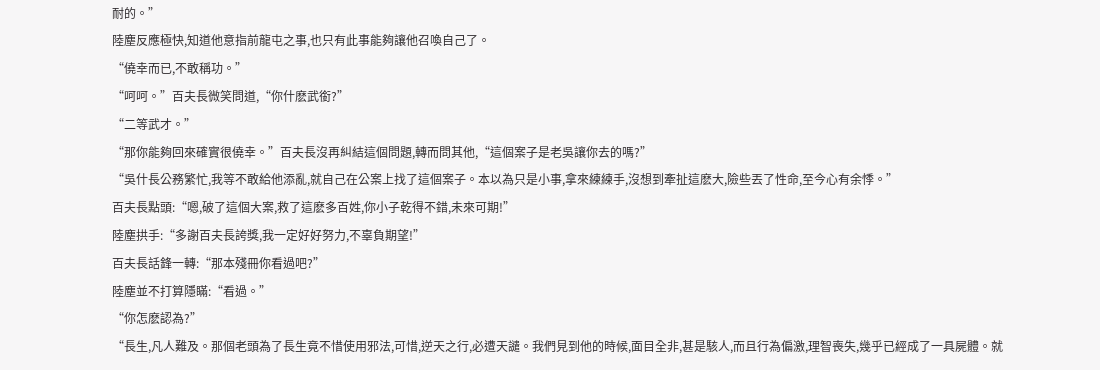耐的。”
陸塵反應極快,知道他意指前龍屯之事,也只有此事能夠讓他召喚自己了。
“僥幸而已,不敢稱功。”
“呵呵。”百夫長微笑問道,“你什麽武銜?”
“二等武才。”
“那你能夠回來確實很僥幸。”百夫長沒再糾結這個問題,轉而問其他,“這個案子是老吳讓你去的嗎?”
“吳什長公務繁忙,我等不敢給他添亂,就自己在公案上找了這個案子。本以為只是小事,拿來練練手,沒想到牽扯這麽大,險些丟了性命,至今心有余悸。”
百夫長點頭:“嗯,破了這個大案,救了這麽多百姓,你小子乾得不錯,未來可期!”
陸塵拱手:“多謝百夫長誇獎,我一定好好努力,不辜負期望!”
百夫長話鋒一轉:“那本殘冊你看過吧?”
陸塵並不打算隱瞞:“看過。”
“你怎麽認為?”
“長生,凡人難及。那個老頭為了長生竟不惜使用邪法,可惜,逆天之行,必遭天譴。我們見到他的時候,面目全非,甚是駭人,而且行為偏激,理智喪失,幾乎已經成了一具屍體。就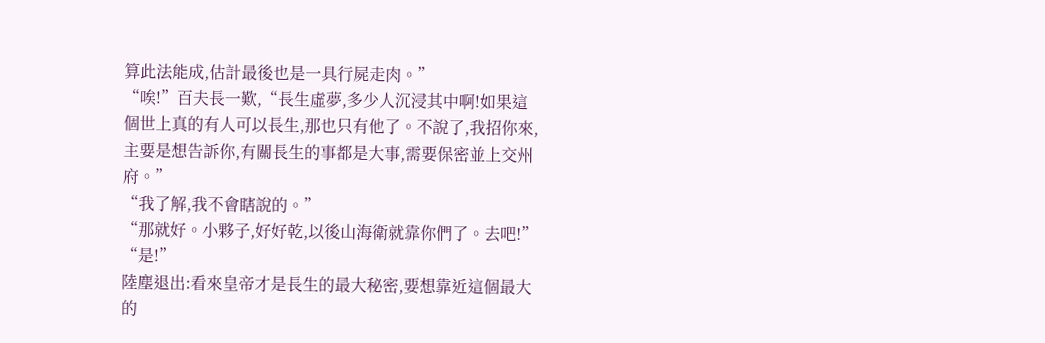算此法能成,估計最後也是一具行屍走肉。”
“唉!”百夫長一歎,“長生虛夢,多少人沉浸其中啊!如果這個世上真的有人可以長生,那也只有他了。不說了,我招你來,主要是想告訴你,有關長生的事都是大事,需要保密並上交州府。”
“我了解,我不會瞎說的。”
“那就好。小夥子,好好乾,以後山海衛就靠你們了。去吧!”
“是!”
陸塵退出:看來皇帝才是長生的最大秘密,要想靠近這個最大的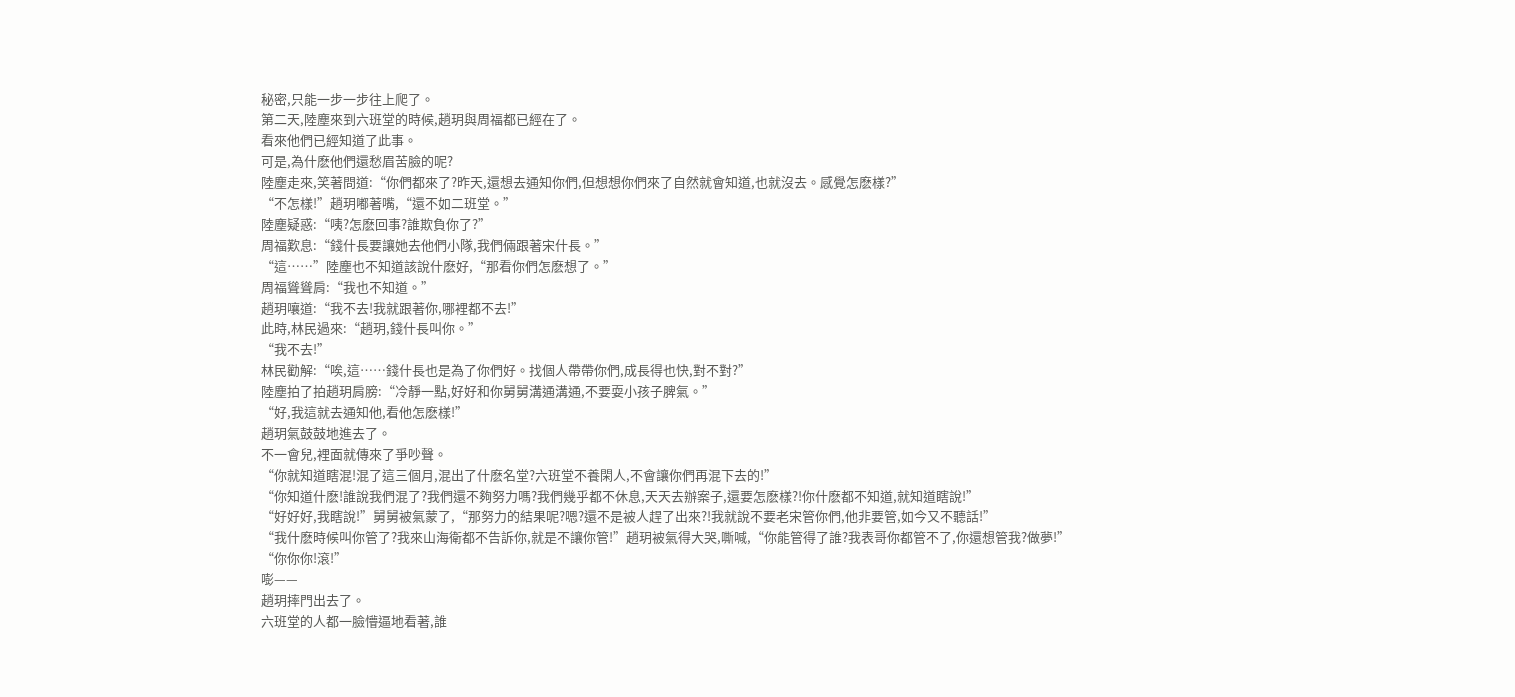秘密,只能一步一步往上爬了。
第二天,陸塵來到六班堂的時候,趙玥與周福都已經在了。
看來他們已經知道了此事。
可是,為什麽他們還愁眉苦臉的呢?
陸塵走來,笑著問道:“你們都來了?昨天,還想去通知你們,但想想你們來了自然就會知道,也就沒去。感覺怎麽樣?”
“不怎樣!”趙玥嘟著嘴,“還不如二班堂。”
陸塵疑惑:“咦?怎麽回事?誰欺負你了?”
周福歎息:“錢什長要讓她去他們小隊,我們倆跟著宋什長。”
“這……”陸塵也不知道該說什麽好,“那看你們怎麽想了。”
周福聳聳肩:“我也不知道。”
趙玥嚷道:“我不去!我就跟著你,哪裡都不去!”
此時,林民過來:“趙玥,錢什長叫你。”
“我不去!”
林民勸解:“唉,這……錢什長也是為了你們好。找個人帶帶你們,成長得也快,對不對?”
陸塵拍了拍趙玥肩膀:“冷靜一點,好好和你舅舅溝通溝通,不要耍小孩子脾氣。”
“好,我這就去通知他,看他怎麽樣!”
趙玥氣鼓鼓地進去了。
不一會兒,裡面就傳來了爭吵聲。
“你就知道瞎混!混了這三個月,混出了什麽名堂?六班堂不養閑人,不會讓你們再混下去的!”
“你知道什麽!誰說我們混了?我們還不夠努力嗎?我們幾乎都不休息,天天去辦案子,還要怎麽樣?!你什麽都不知道,就知道瞎說!”
“好好好,我瞎說!”舅舅被氣蒙了,“那努力的結果呢?嗯?還不是被人趕了出來?!我就說不要老宋管你們,他非要管,如今又不聽話!”
“我什麽時候叫你管了?我來山海衛都不告訴你,就是不讓你管!”趙玥被氣得大哭,嘶喊,“你能管得了誰?我表哥你都管不了,你還想管我?做夢!”
“你你你!滾!”
嘭——
趙玥摔門出去了。
六班堂的人都一臉懵逼地看著,誰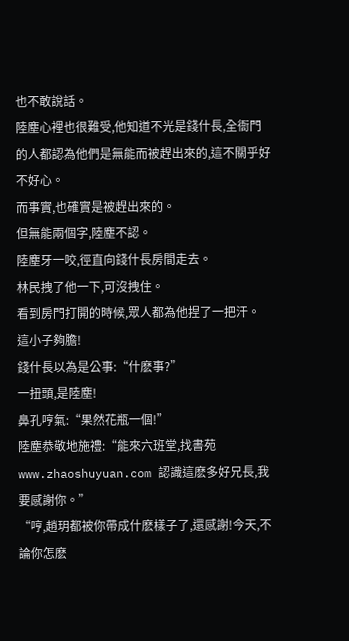也不敢說話。
陸塵心裡也很難受,他知道不光是錢什長,全衙門的人都認為他們是無能而被趕出來的,這不關乎好不好心。
而事實,也確實是被趕出來的。
但無能兩個字,陸塵不認。
陸塵牙一咬,徑直向錢什長房間走去。
林民拽了他一下,可沒拽住。
看到房門打開的時候,眾人都為他捏了一把汗。
這小子夠膽!
錢什長以為是公事:“什麽事?”
一扭頭,是陸塵!
鼻孔哼氣:“果然花瓶一個!”
陸塵恭敬地施禮:“能來六班堂,找書苑 www.zhaoshuyuan.com 認識這麽多好兄長,我要感謝你。”
“哼,趙玥都被你帶成什麽樣子了,還感謝!今天,不論你怎麽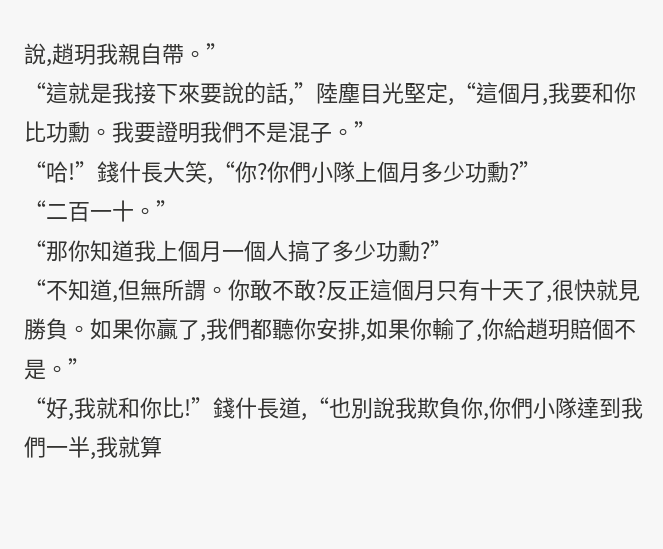說,趙玥我親自帶。”
“這就是我接下來要說的話,”陸塵目光堅定,“這個月,我要和你比功勳。我要證明我們不是混子。”
“哈!”錢什長大笑,“你?你們小隊上個月多少功勳?”
“二百一十。”
“那你知道我上個月一個人搞了多少功勳?”
“不知道,但無所謂。你敢不敢?反正這個月只有十天了,很快就見勝負。如果你贏了,我們都聽你安排,如果你輸了,你給趙玥賠個不是。”
“好,我就和你比!”錢什長道,“也別說我欺負你,你們小隊達到我們一半,我就算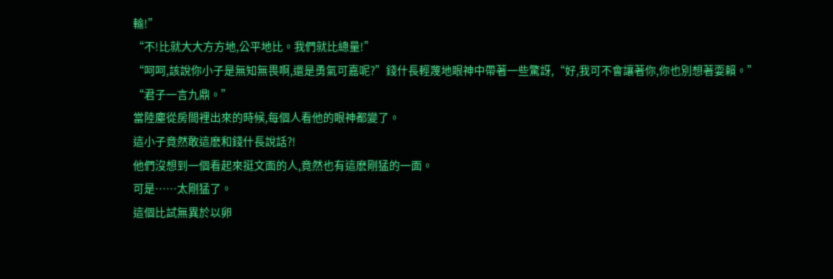輸!”
“不!比就大大方方地,公平地比。我們就比總量!”
“呵呵,該說你小子是無知無畏啊,還是勇氣可嘉呢?”錢什長輕蔑地眼神中帶著一些驚訝,“好,我可不會讓著你,你也別想著耍賴。”
“君子一言九鼎。”
當陸塵從房間裡出來的時候,每個人看他的眼神都變了。
這小子竟然敢這麽和錢什長說話?!
他們沒想到一個看起來挺文面的人,竟然也有這麽剛猛的一面。
可是……太剛猛了。
這個比試無異於以卵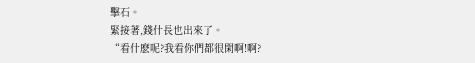擊石。
緊接著,錢什長也出來了。
“看什麽呢?我看你們都很閑啊!啊?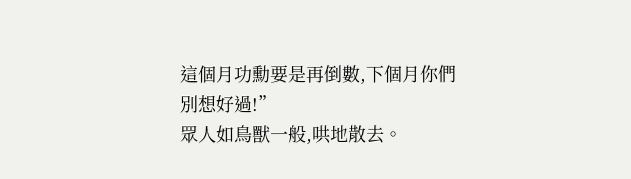這個月功勳要是再倒數,下個月你們別想好過!”
眾人如鳥獸一般,哄地散去。